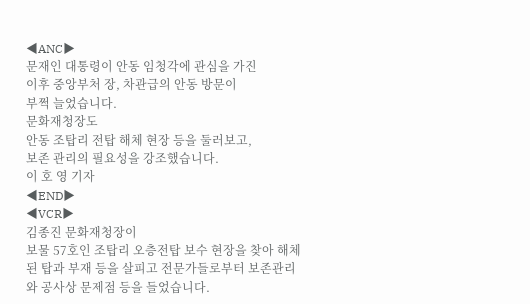◀ANC▶
문재인 대통령이 안동 임청각에 관심을 가진
이후 중앙부처 장, 차관급의 안동 방문이
부쩍 늘었습니다.
문화재청장도
안동 조탑리 전탑 해체 현장 등을 둘러보고,
보존 관리의 필요성을 강조했습니다.
이 호 영 기자
◀END▶
◀VCR▶
김종진 문화재청장이
보물 57호인 조탑리 오층전탑 보수 현장을 찾아 해체된 탑과 부재 등을 살피고 전문가들로부터 보존관리와 공사상 문제점 등을 들었습니다.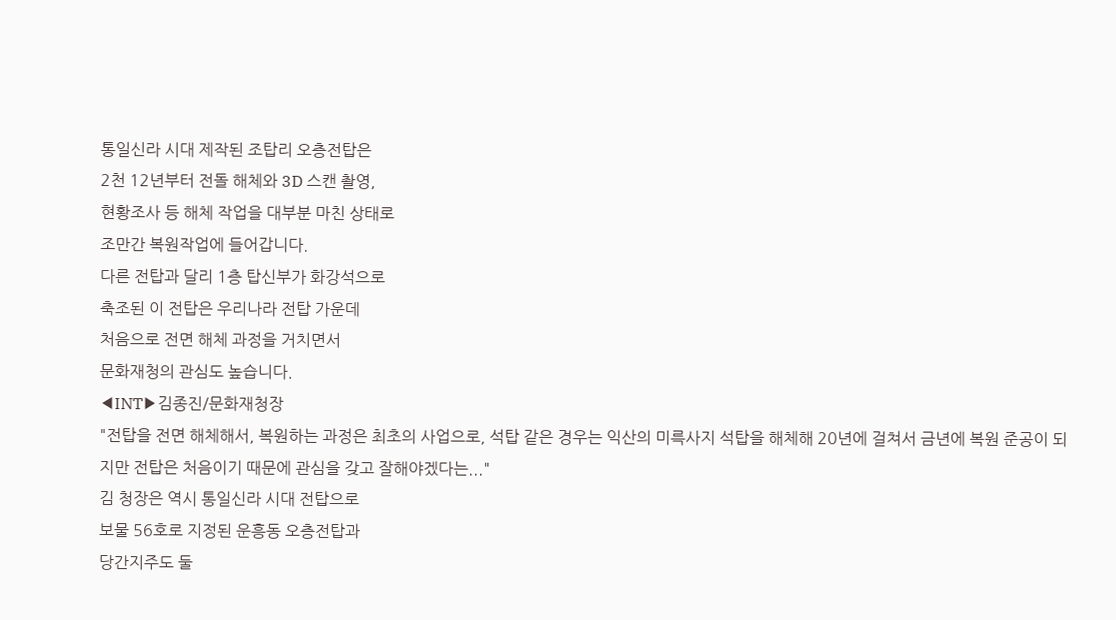통일신라 시대 제작된 조탑리 오층전탑은
2천 12년부터 전돌 해체와 3D 스캔 촬영,
현황조사 등 해체 작업을 대부분 마친 상태로
조만간 복원작업에 들어갑니다.
다른 전탑과 달리 1층 탑신부가 화강석으로
축조된 이 전탑은 우리나라 전탑 가운데
처음으로 전면 해체 과정을 거치면서
문화재청의 관심도 높습니다.
◀INT▶김종진/문화재청장
"전탑을 전면 해체해서, 복원하는 과정은 최초의 사업으로, 석탑 같은 경우는 익산의 미륵사지 석탑을 해체해 20년에 걸쳐서 금년에 복원 준공이 되지만 전탑은 처음이기 때문에 관심을 갖고 잘해야겠다는..."
김 청장은 역시 통일신라 시대 전탑으로
보물 56호로 지정된 운흥동 오층전탑과
당간지주도 둘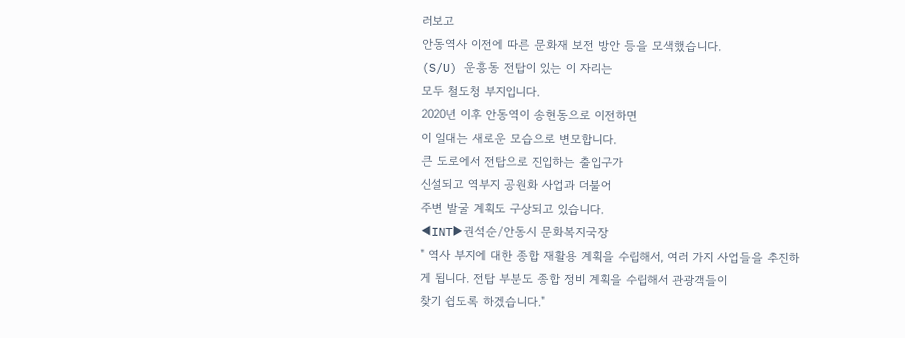러보고
안동역사 이전에 따른 문화재 보전 방안 등을 모색했습니다.
(S/U) 운흥동 전탑이 있는 이 자리는
모두 철도청 부지입니다.
2020년 이후 안동역이 송현동으로 이전하면
이 일대는 새로운 모습으로 변모합니다.
큰 도로에서 전탑으로 진입하는 출입구가
신설되고 역부지 공원화 사업과 더불어
주변 발굴 계획도 구상되고 있습니다.
◀INT▶권석순/안동시 문화복지국장
" 역사 부지에 대한 종합 재활용 계획을 수립해서, 여러 가지 사업들을 추진하게 됩니다. 전탑 부분도 종합 정비 계획을 수립해서 관광객들이
찾기 쉽도록 하겠습니다."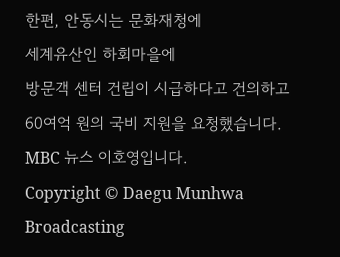한편, 안동시는 문화재청에
세계유산인 하회마을에
방문객 센터 건립이 시급하다고 건의하고
60여억 원의 국비 지원을 요청했습니다.
MBC 뉴스 이호영입니다.
Copyright © Daegu Munhwa Broadcasting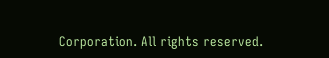Corporation. All rights reserved.